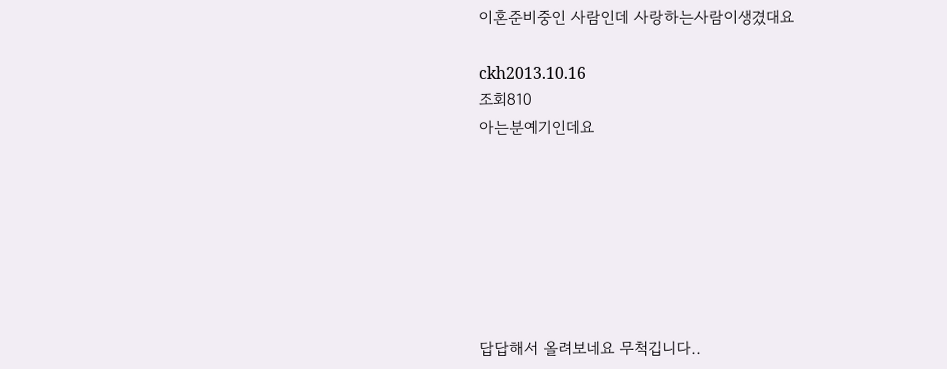이혼준비중인 사람인데 사랑하는사람이생겼대요

ckh2013.10.16
조회810
아는분예기인데요







답답해서 올려보네요 무척깁니다..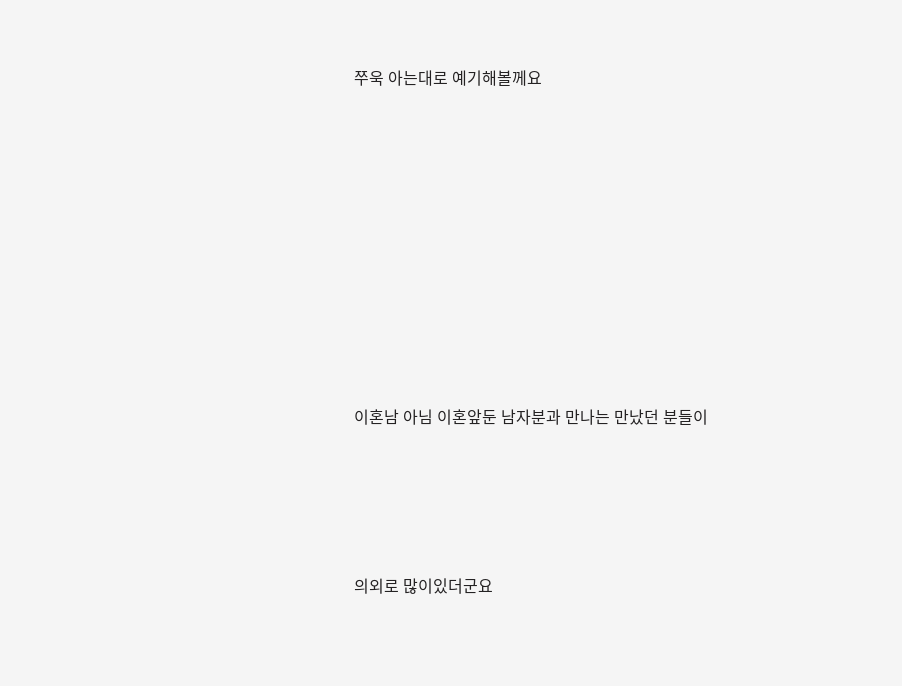쭈욱 아는대로 예기해볼께요















이혼남 아님 이혼앞둔 남자분과 만나는 만났던 분들이







의외로 많이있더군요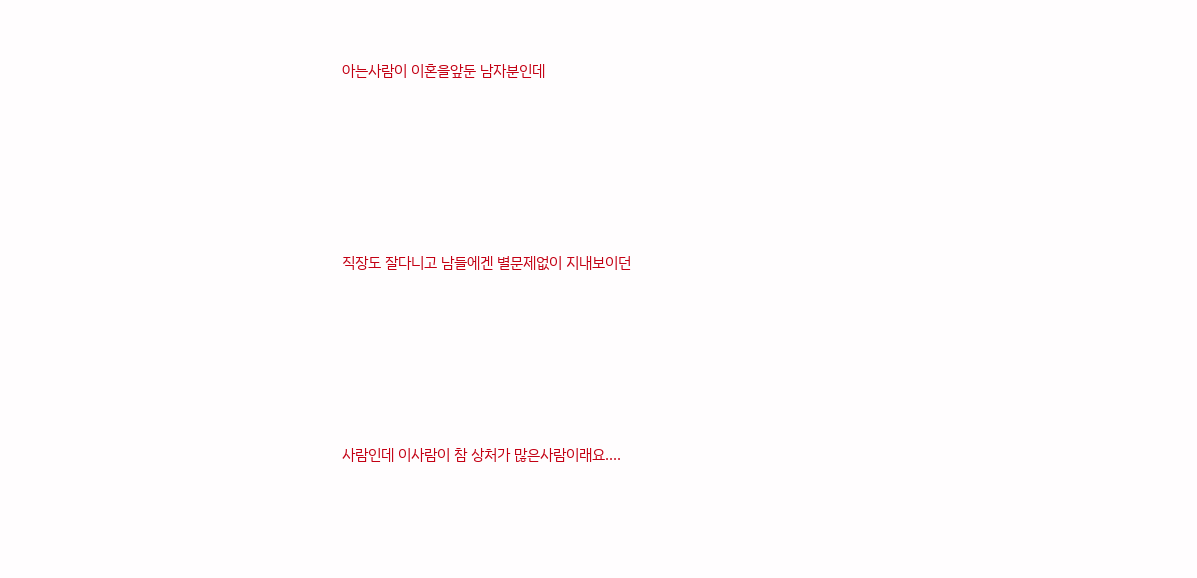아는사람이 이혼을앞둔 남자분인데







직장도 잘다니고 남들에겐 별문제없이 지내보이던







사람인데 이사람이 참 상처가 많은사람이래요....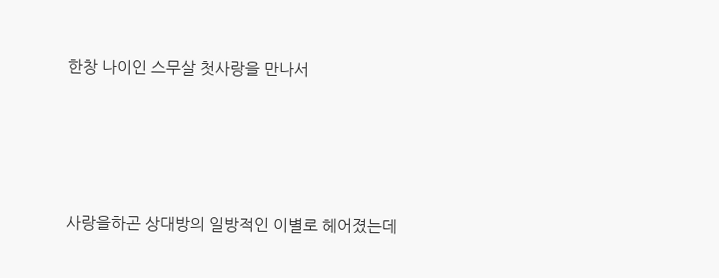한창 나이인 스무살 첫사랑을 만나서







사랑을하곤 상대방의 일방적인 이별로 헤어졌는데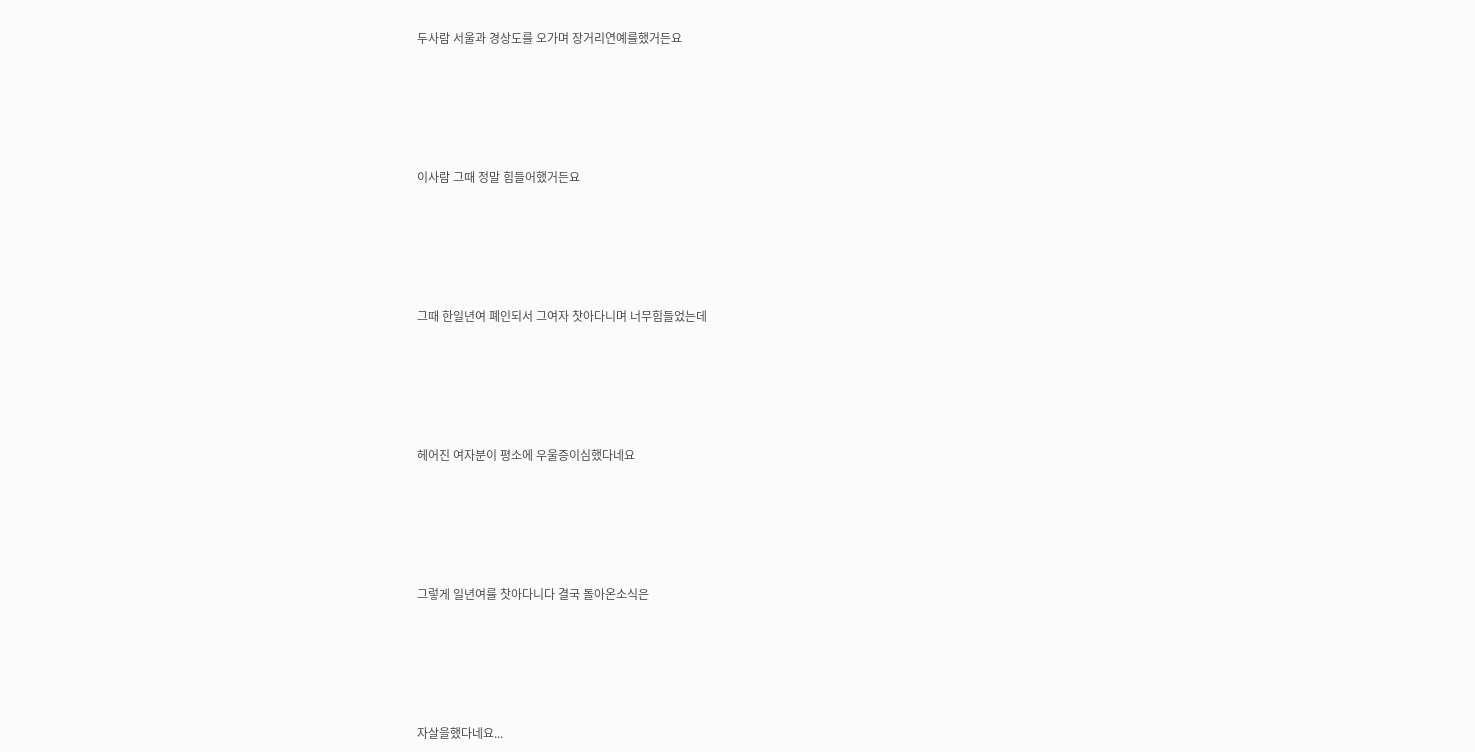두사람 서울과 경상도를 오가며 장거리연예를했거든요







이사람 그때 정말 힘들어했거든요







그때 한일년여 폐인되서 그여자 찻아다니며 너무힘들었는데







헤어진 여자분이 평소에 우울증이심했다네요







그렇게 일년여를 찻아다니다 결국 돌아온소식은







자살을했다네요...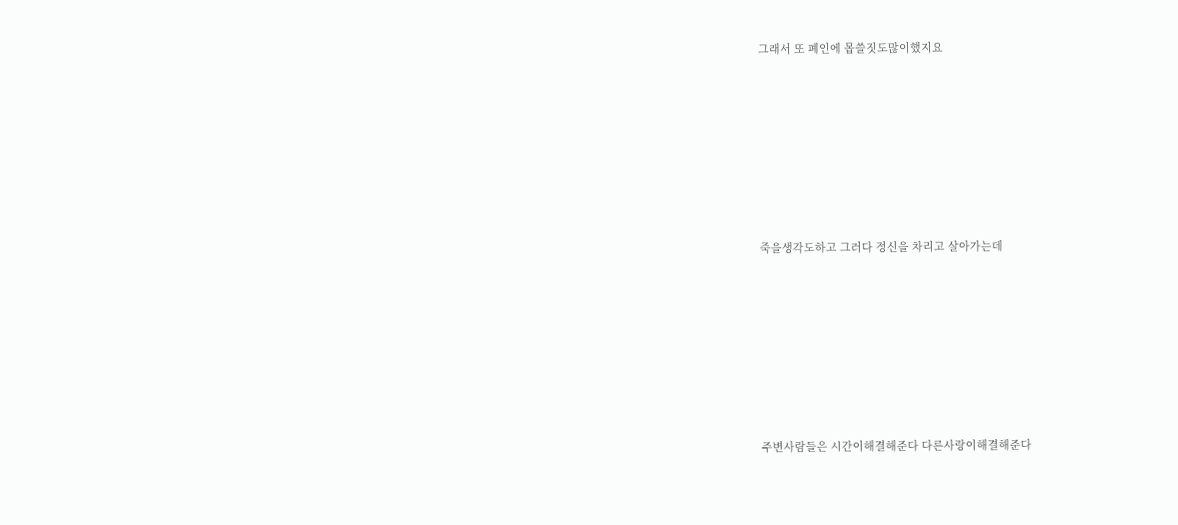그래서 또 폐인에 몹쓸짓도많이했지요







죽을생각도하고 그러다 정신을 차리고 살아가는데







주변사람들은 시간이해결해준다 다른사랑이해결해준다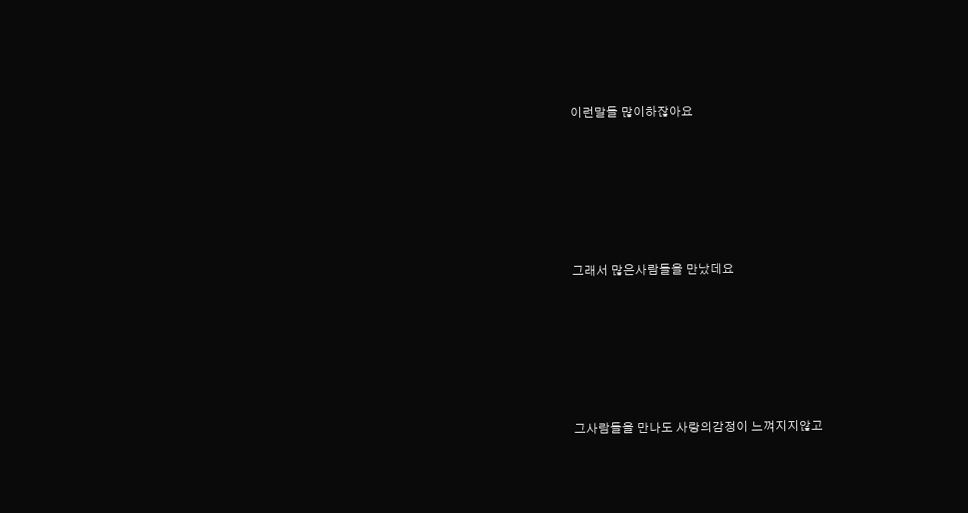이런말들 많이하잖아요







그래서 많은사람들을 만났데요







그사람들을 만나도 사랑의감정이 느껴지지않고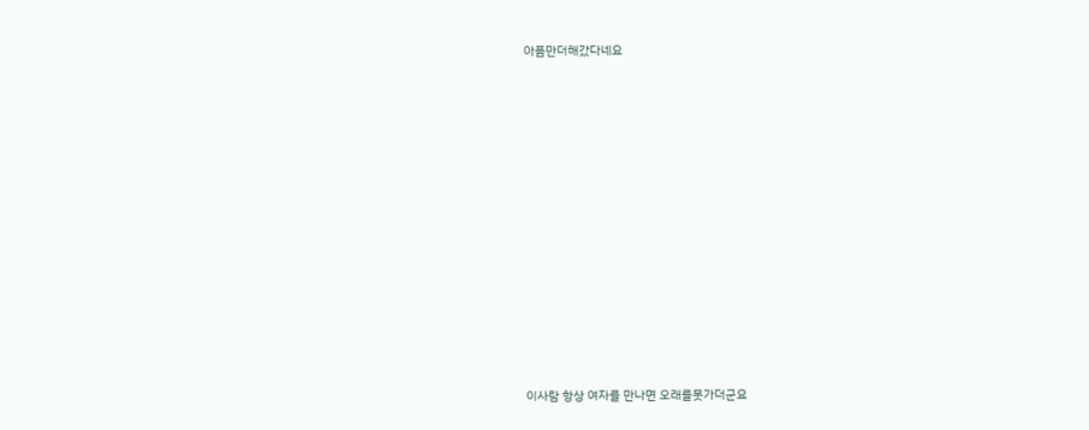아픔만더해갔다네요















이사람 항상 여자를 만나면 오래를못가더군요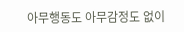아무행동도 아무감정도 없이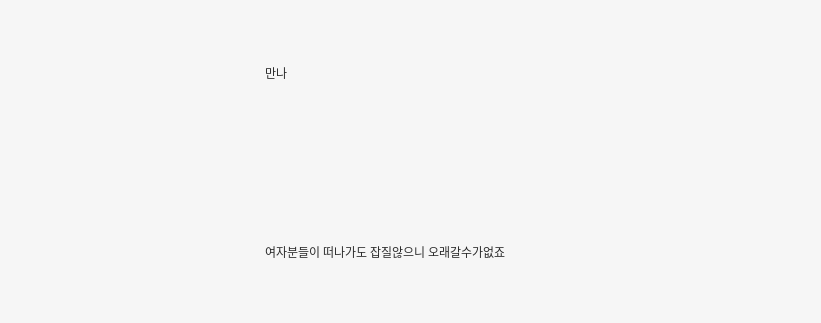만나







여자분들이 떠나가도 잡질않으니 오래갈수가없죠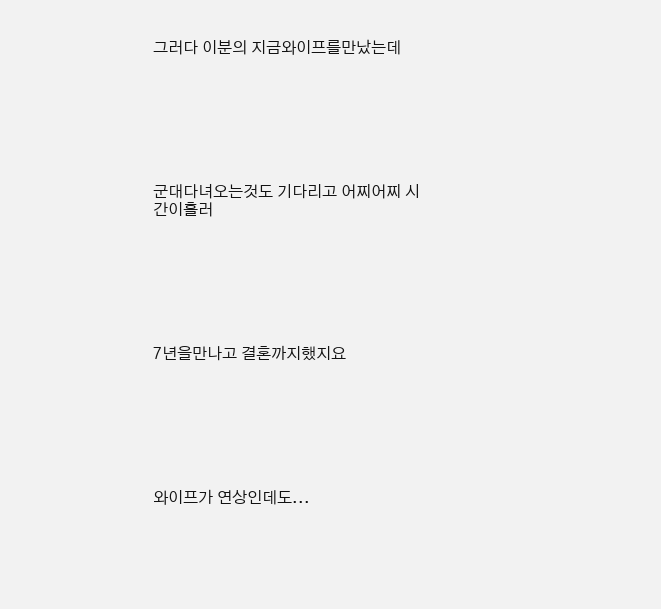그러다 이분의 지금와이프를만났는데







군대다녀오는것도 기다리고 어찌어찌 시간이흘러







7년을만나고 결혼까지했지요







와이프가 연상인데도...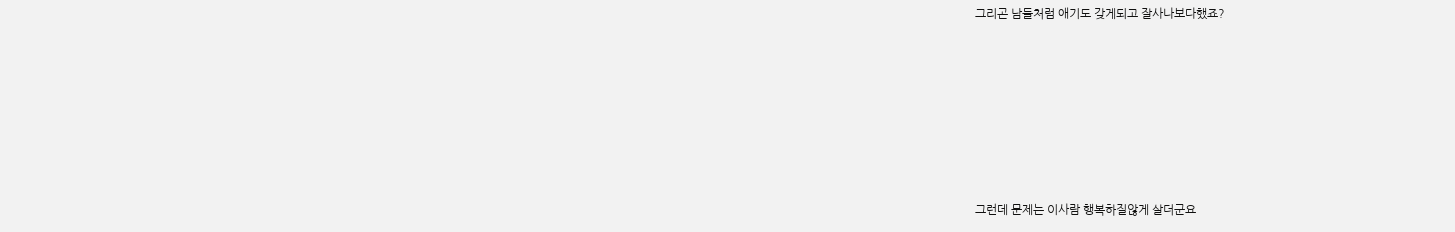그리곤 남들처럼 애기도 갖게되고 잘사나보다했죠?







그런데 문제는 이사람 행복하질않게 살더군요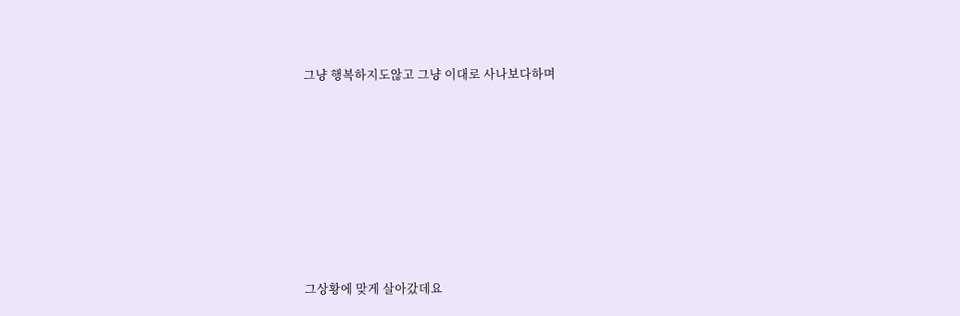그냥 행복하지도않고 그냥 이대로 사나보다하며







그상황에 맞게 살아갔데요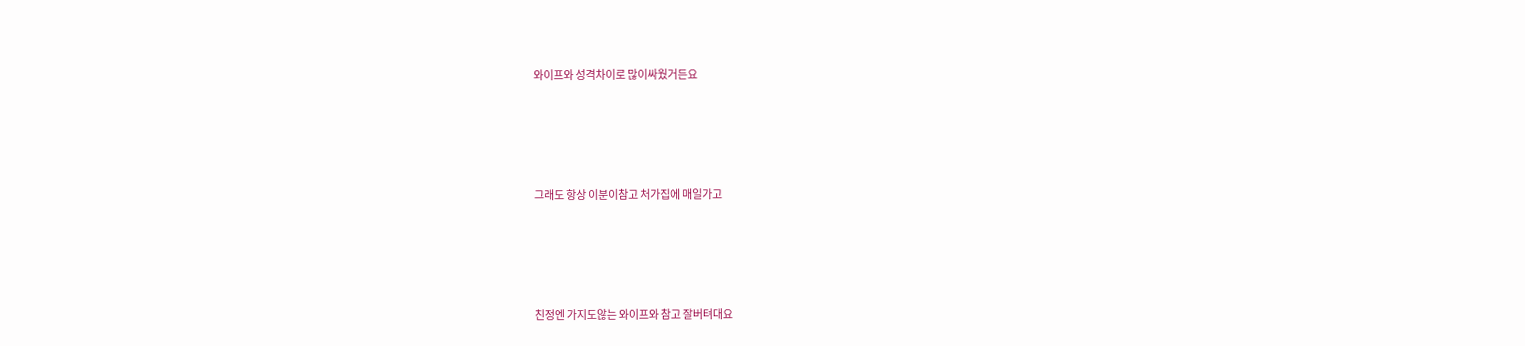와이프와 성격차이로 많이싸웠거든요







그래도 항상 이분이참고 처가집에 매일가고







친정엔 가지도않는 와이프와 참고 잘버텨대요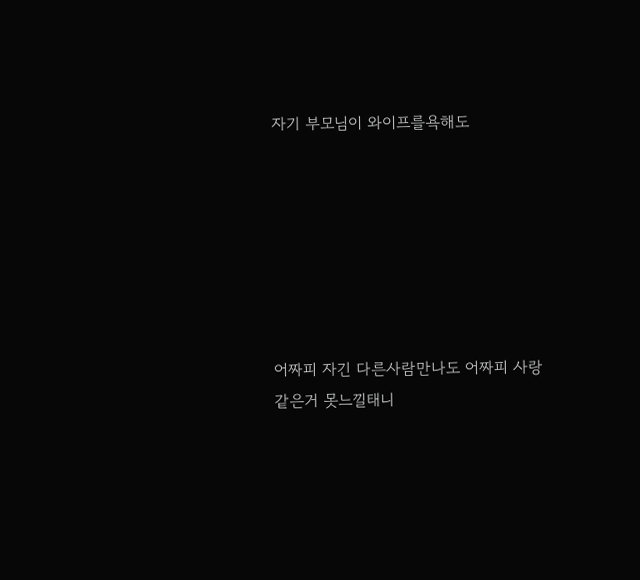자기 부모님이 와이프를욕해도







어짜피 자긴 다른사람만나도 어짜피 사랑같은거 못느낄태니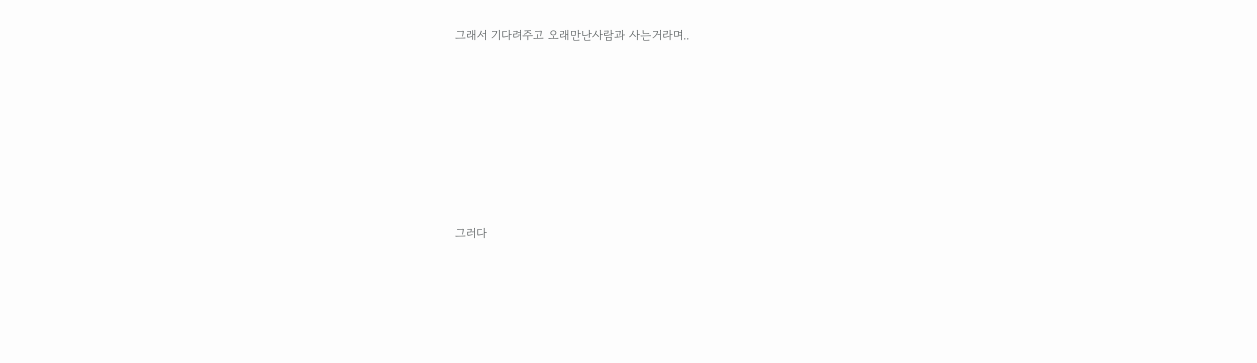그래서 기다려주고 오래만난사람과 사는거라며..







그러다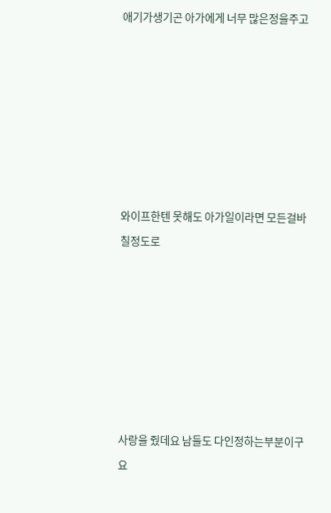애기가생기곤 아가에게 너무 많은정을주고







와이프한텐 못해도 아가일이라면 모든걸바칠정도로







사랑을 줬데요 남들도 다인정하는부분이구요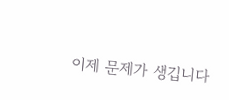이제 문제가 생깁니다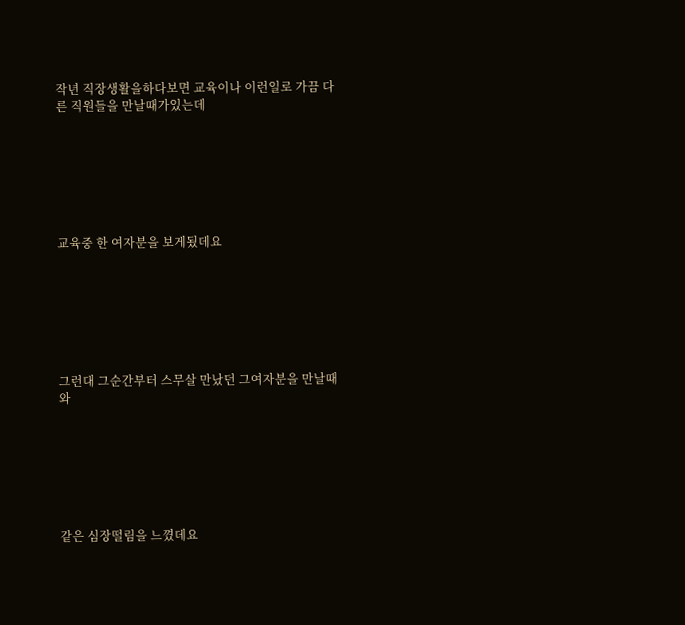작년 직장생활을하다보면 교육이나 이런일로 가끔 다른 직원들을 만날때가있는데







교육중 한 여자분을 보게됬데요







그런대 그순간부터 스무살 만났던 그여자분을 만날때와







같은 심장떨림을 느꼈데요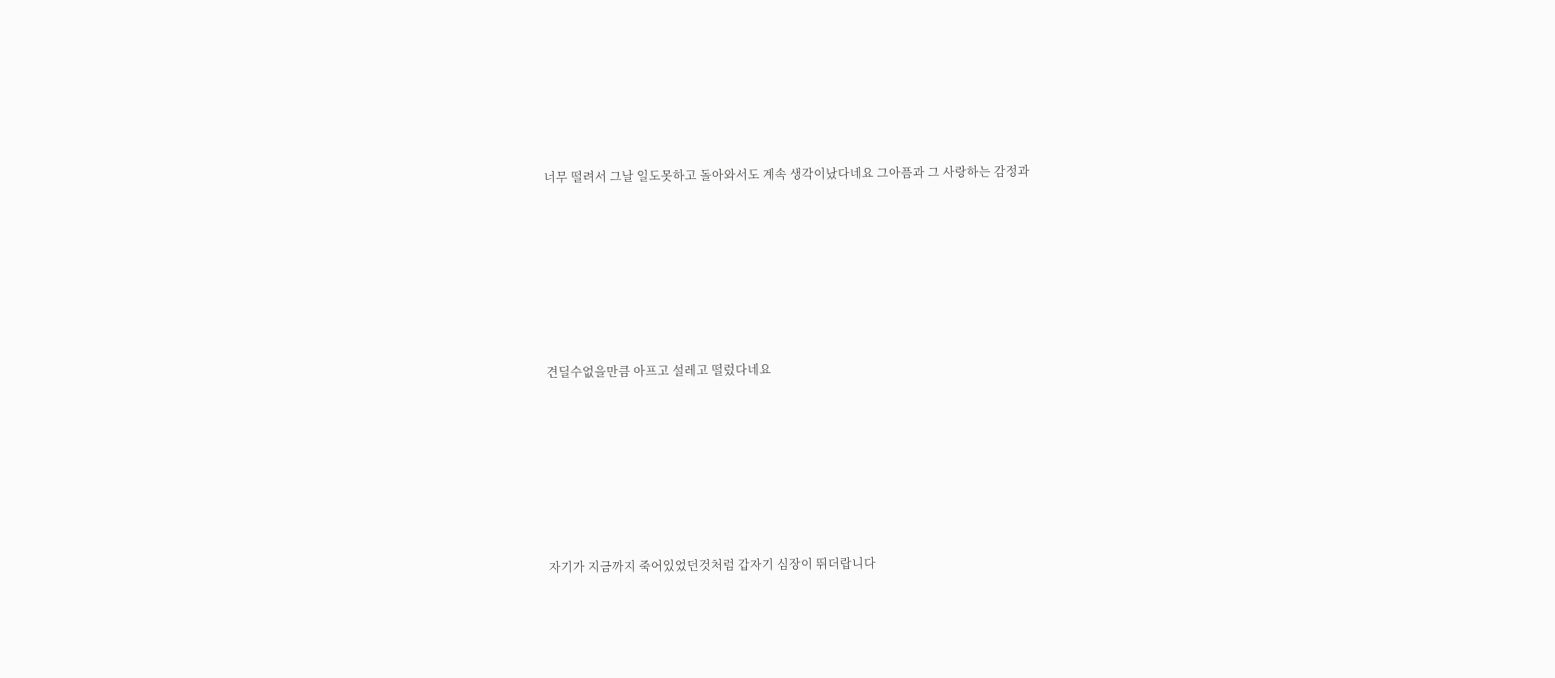너무 떨려서 그날 일도못하고 돌아와서도 계속 생각이났다네요 그아픔과 그 사랑하는 감정과







견딜수없을만큼 아프고 설레고 떨렀다네요







자기가 지금까지 죽어있었던것처럼 갑자기 심장이 뛰더랍니다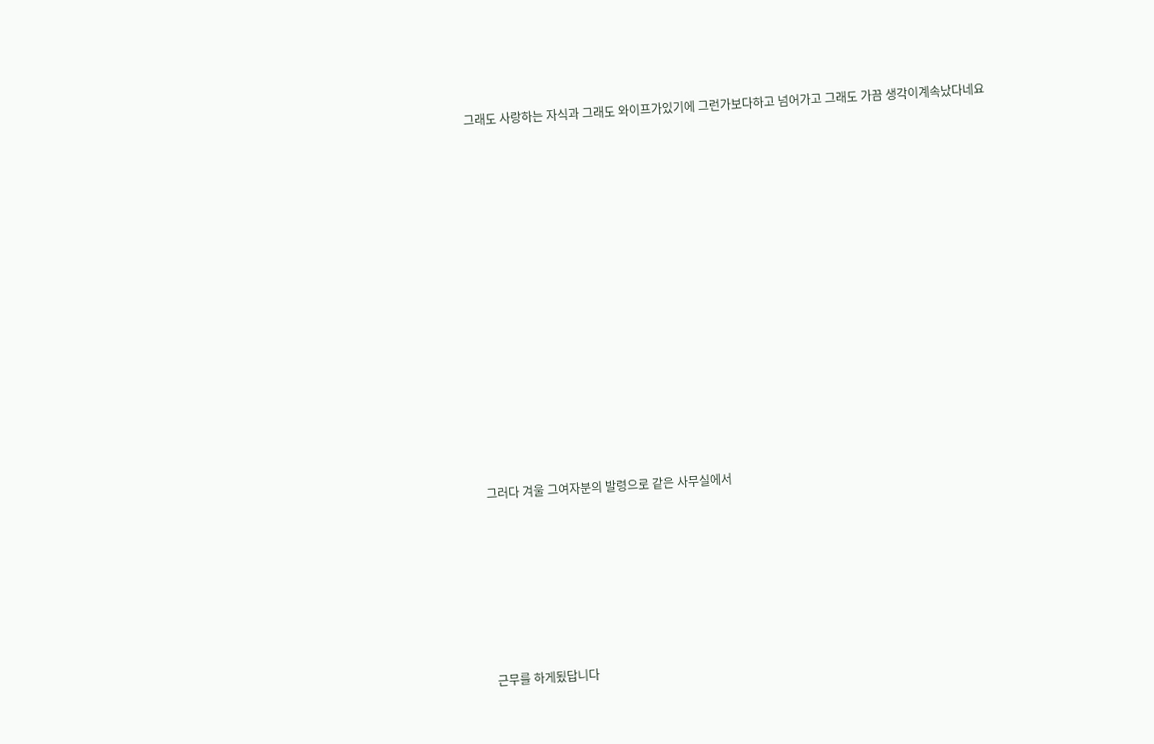그래도 사랑하는 자식과 그래도 와이프가있기에 그런가보다하고 넘어가고 그래도 가끔 생각이계속났다네요















그러다 겨울 그여자분의 발령으로 같은 사무실에서







근무를 하게됬답니다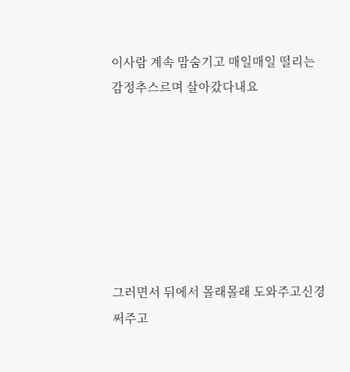이사람 계속 맘숨기고 매일매일 떨리는 감정추스르며 살아갔다내요







그러면서 뒤에서 몰래몰래 도와주고신경써주고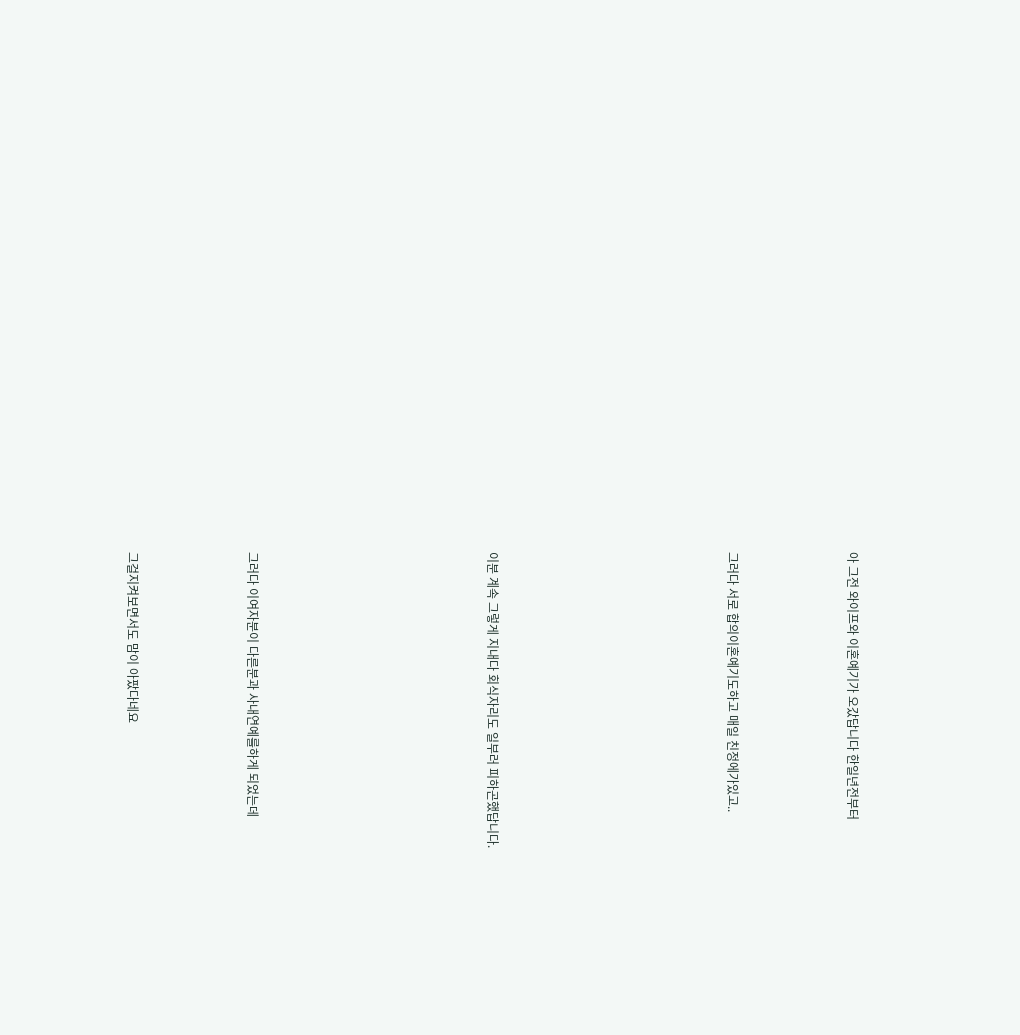아 그전 와이프와 이혼예기가 오갔답니다 한일년전부터







그러다 서로 합의이혼예기도하고 매일 친정에가있고..















이분 계속 그렇게 지내다 회식자리도 일부러 피하곤했답니다.















그러다 이여자분이 다른분과 사내연예를하게 되었는데







그걸지켜보면서도 맘이 아팠다네요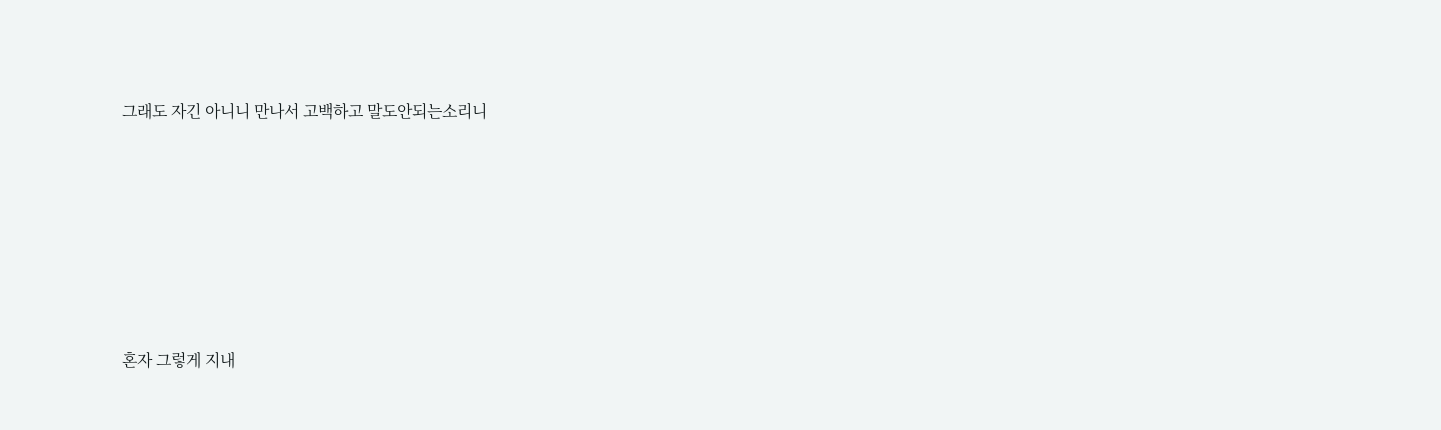그래도 자긴 아니니 만나서 고백하고 말도안되는소리니







혼자 그렇게 지내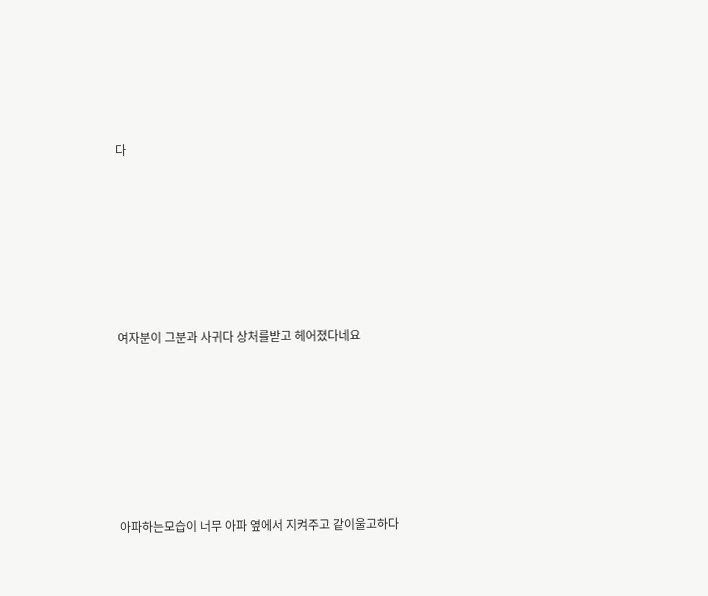다







여자분이 그분과 사귀다 상처를받고 헤어졌다네요







아파하는모습이 너무 아파 옆에서 지켜주고 같이울고하다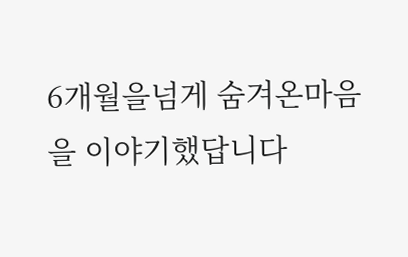6개월을넘게 숨겨온마음을 이야기했답니다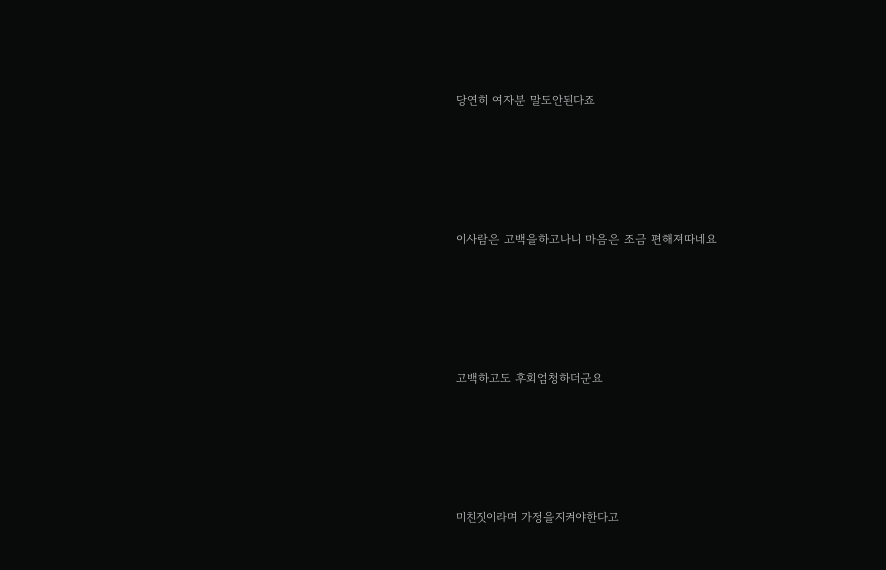당연히 여자분 말도안된다죠







이사람은 고백을하고나니 마음은 조금 편해져따네요







고백하고도 후회엄청하더군요







미친짓이라며 가정을지켜야한다고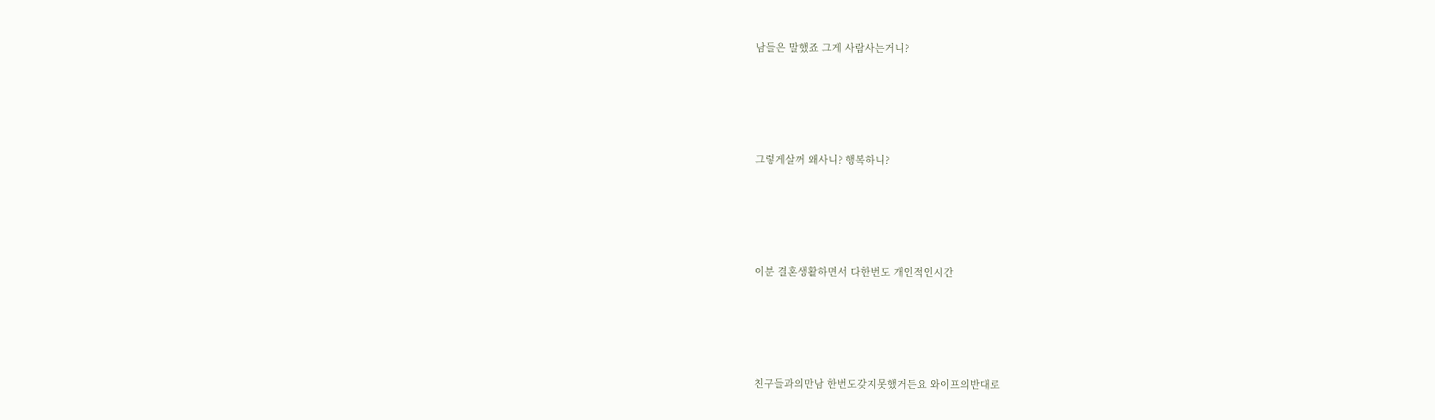남들은 말했죠 그게 사람사는거니?







그렇게살꺼 왜사니? 행복하니?







이분 결혼생활하면서 다한번도 개인적인시간







친구들과의만남 한번도갖지못했거든요 와이프의반대로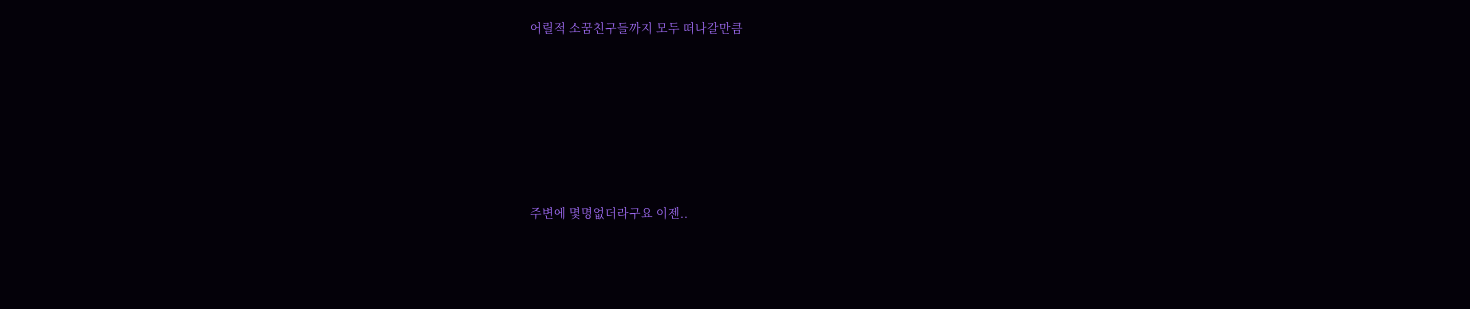어릴적 소꿈친구들까지 모두 떠나갈만큼







주변에 몇명없더라구요 이젠..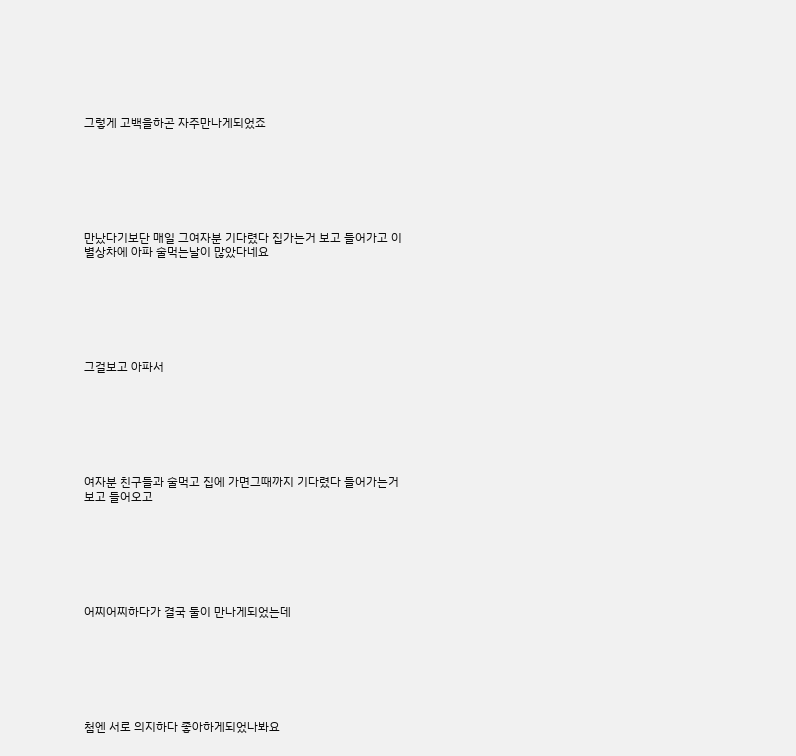그렇게 고백을하곤 자주만나게되었죠







만났다기보단 매일 그여자분 기다렸다 집가는거 보고 들어가고 이별상차에 아파 술먹는날이 많았다네요







그걸보고 아파서







여자분 친구들과 술먹고 집에 가면그때까지 기다렸다 들어가는거 보고 들어오고







어찌어찌하다가 결국 둘이 만나게되었는데







첨엔 서로 의지하다 좋아하게되었나봐요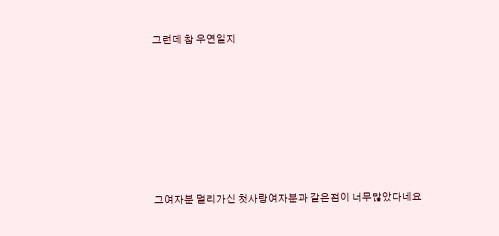그런데 참 우연일지







그여자분 멀리가신 첫사랑여자분과 같은점이 너무많았다네요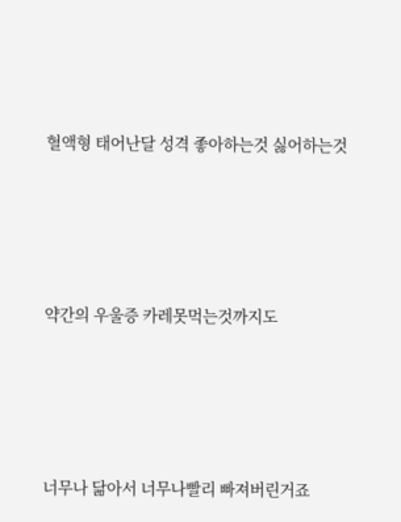혈액형 태어난달 성격 좋아하는것 싫어하는것







약간의 우울증 카레못먹는것까지도







너무나 닮아서 너무나빨리 빠져버린거죠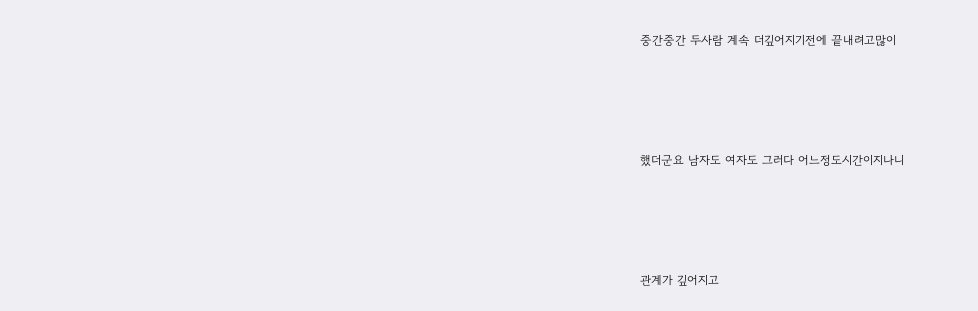중간중간 두사람 계속 더깊어지기전에 끝내려고많이







했더군요 남자도 여자도 그러다 어느정도시간이지나니







관계가 깊어지고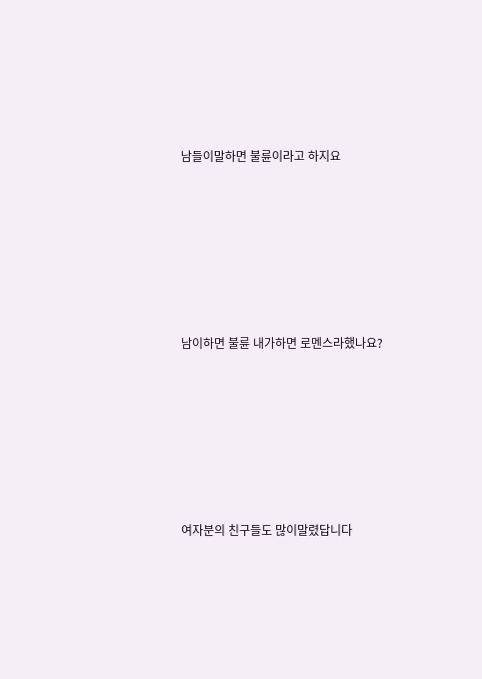남들이말하면 불륜이라고 하지요







남이하면 불륜 내가하면 로멘스라했나요?







여자분의 친구들도 많이말렸답니다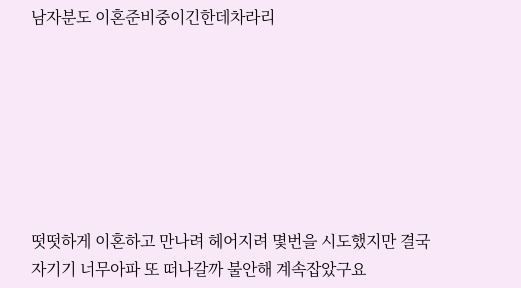남자분도 이혼준비중이긴한데차라리







떳떳하게 이혼하고 만나려 헤어지려 몇번을 시도했지만 결국 자기기 너무아파 또 떠나갈까 불안해 계속잡았구요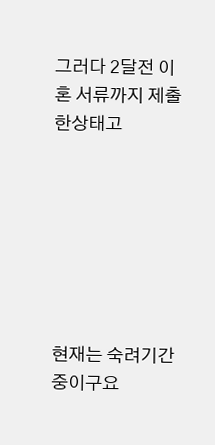그러다 2달전 이혼 서류까지 제출한상태고







현재는 숙려기간중이구요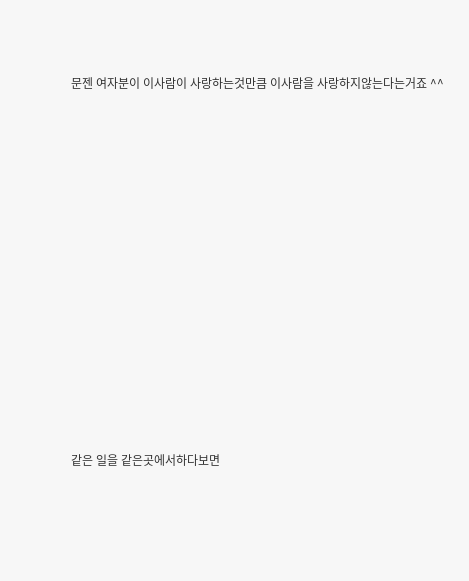문젠 여자분이 이사람이 사랑하는것만큼 이사람을 사랑하지않는다는거죠 ^^















같은 일을 같은곳에서하다보면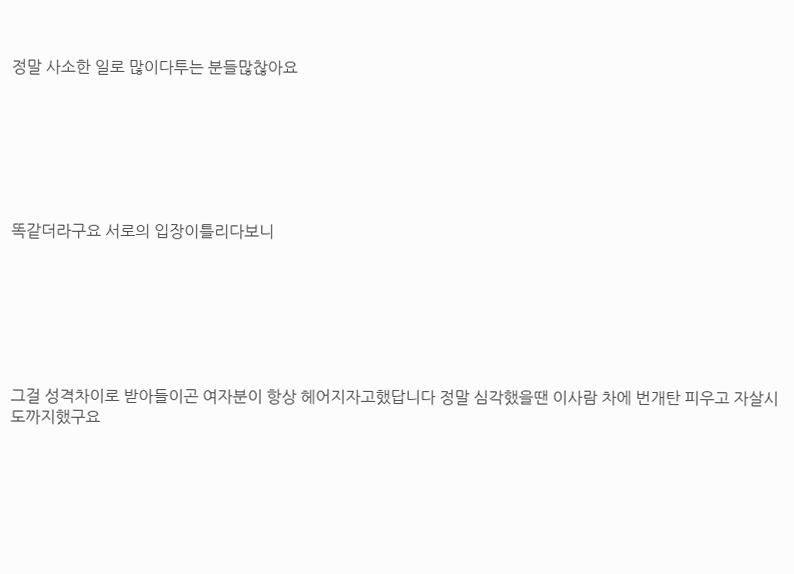정말 사소한 일로 많이다투는 분들많찮아요







똑같더라구요 서로의 입장이틀리다보니







그걸 성격차이로 받아들이곤 여자분이 항상 헤어지자고했답니다 정말 심각했을땐 이사람 차에 번개탄 피우고 자살시도까지했구요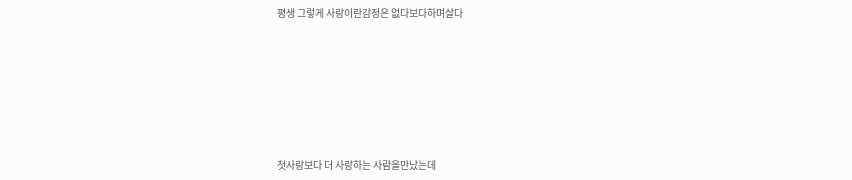평생 그렇게 사랑이란감정은 없다보다하며살다







첫사랑보다 더 사랑하는 사람을만났는데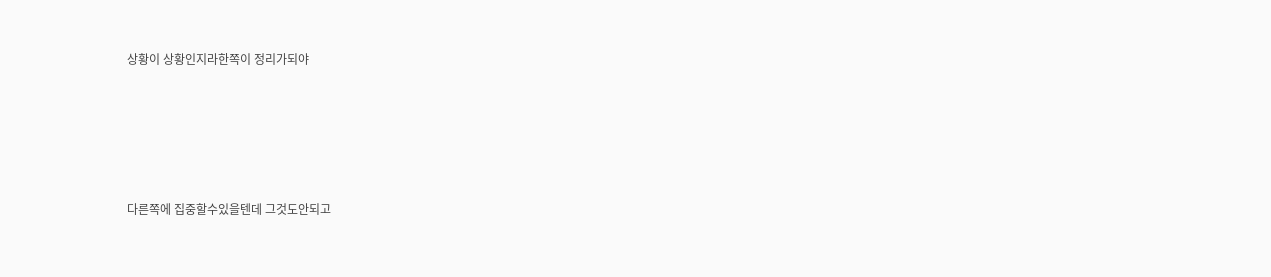상황이 상황인지라한쪽이 정리가되야







다른쪽에 집중할수있을텐데 그것도안되고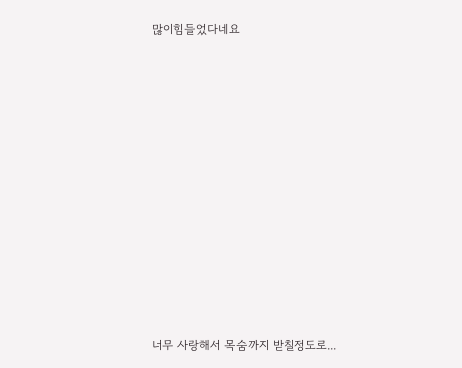많이힘들었다네요















너무 사랑해서 목숨까지 받칠정도로...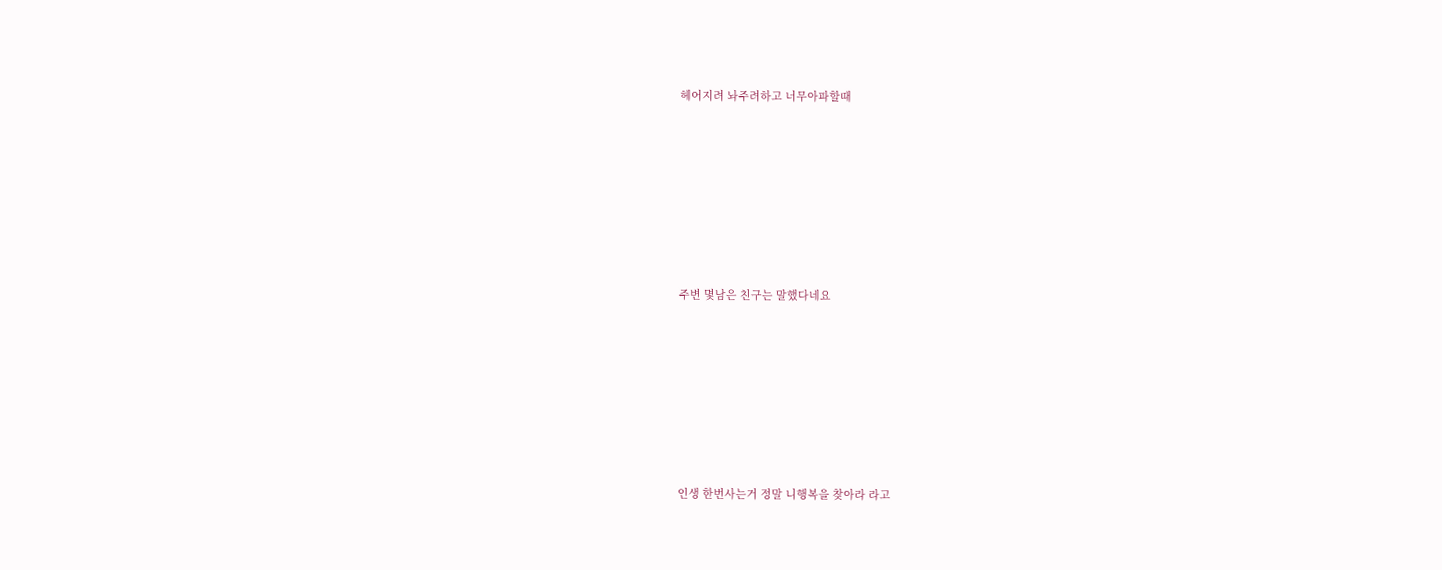헤어지려 놔주려하고 너무아파할때







주변 몇남은 친구는 말했다네요







인생 한번사는거 정말 니행복을 찾아라 라고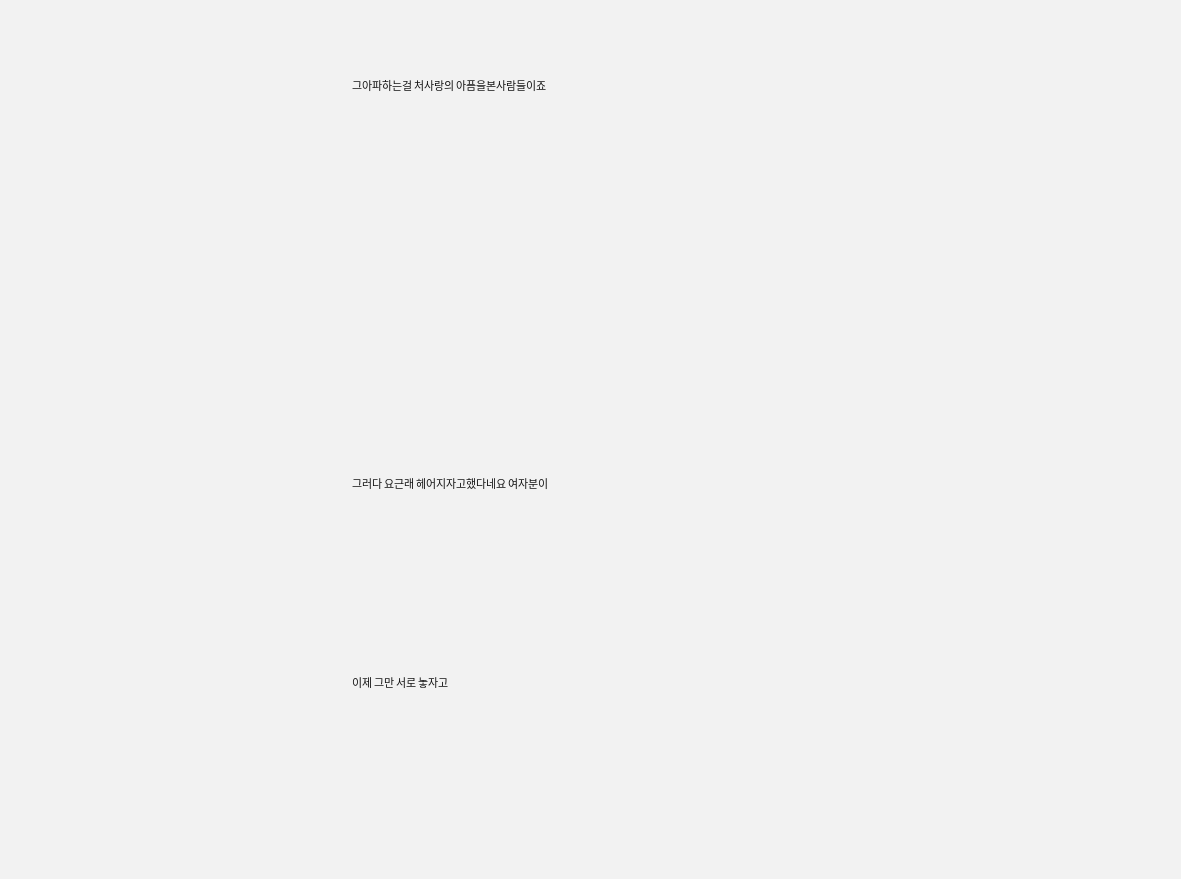그아파하는걸 처사랑의 아픔을본사람들이죠















그러다 요근래 헤어지자고했다네요 여자분이







이제 그만 서로 놓자고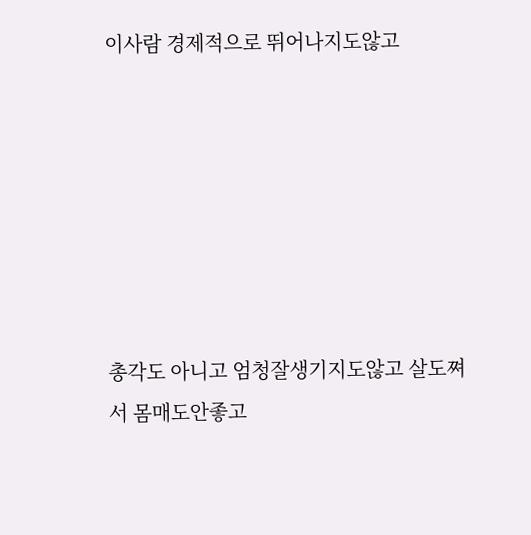이사람 경제적으로 뛰어나지도않고







총각도 아니고 엄청잘생기지도않고 살도쪄서 몸매도안좋고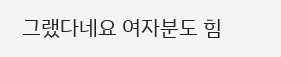그랬다네요 여자분도 힘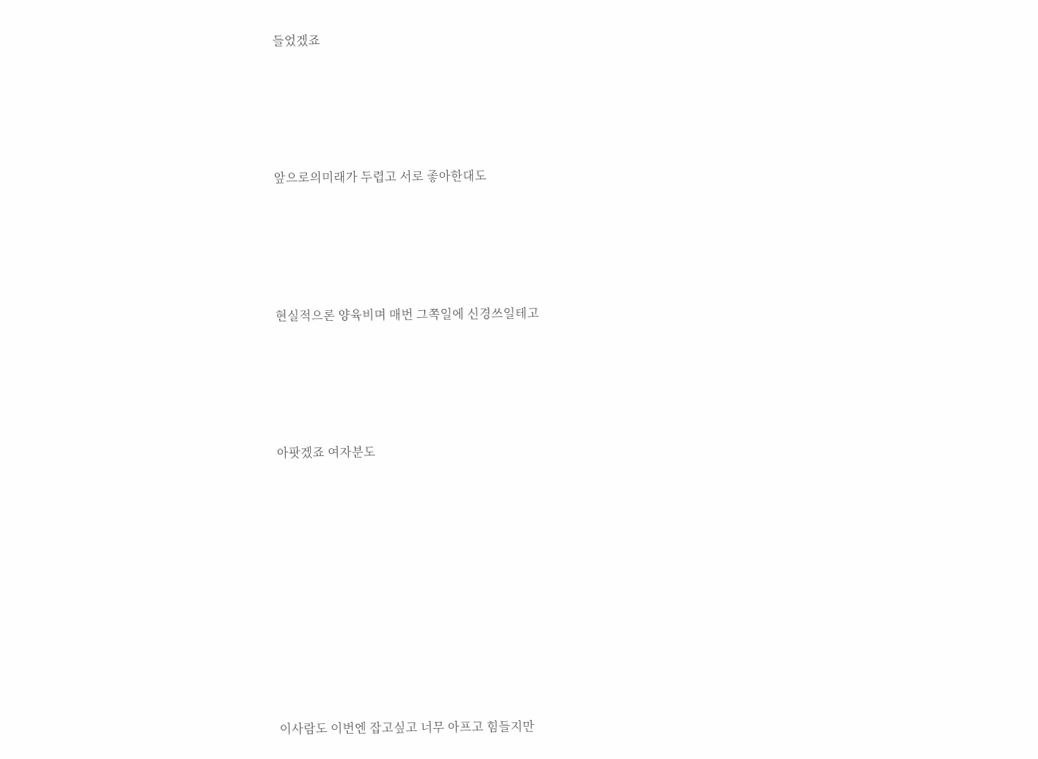들었겠죠







앞으로의미래가 두렵고 서로 좋아한대도







현실적으론 양육비며 매번 그쪽일에 신경쓰일테고







아팟겠죠 여자분도















이사람도 이번엔 잡고싶고 너무 아프고 힘들지만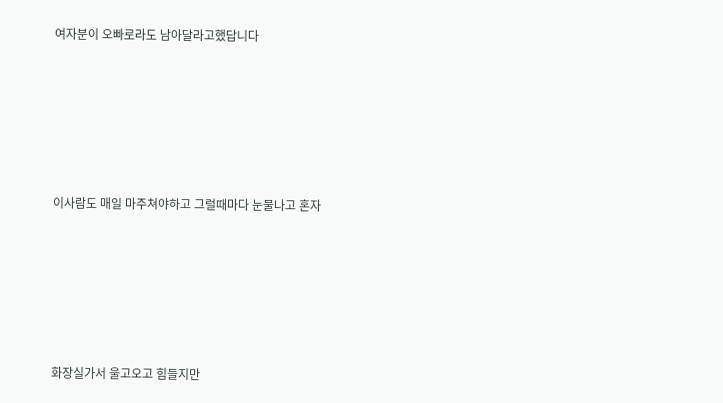여자분이 오빠로라도 남아달라고했답니다







이사람도 매일 마주쳐야하고 그럴때마다 눈물나고 혼자







화장실가서 울고오고 힘들지만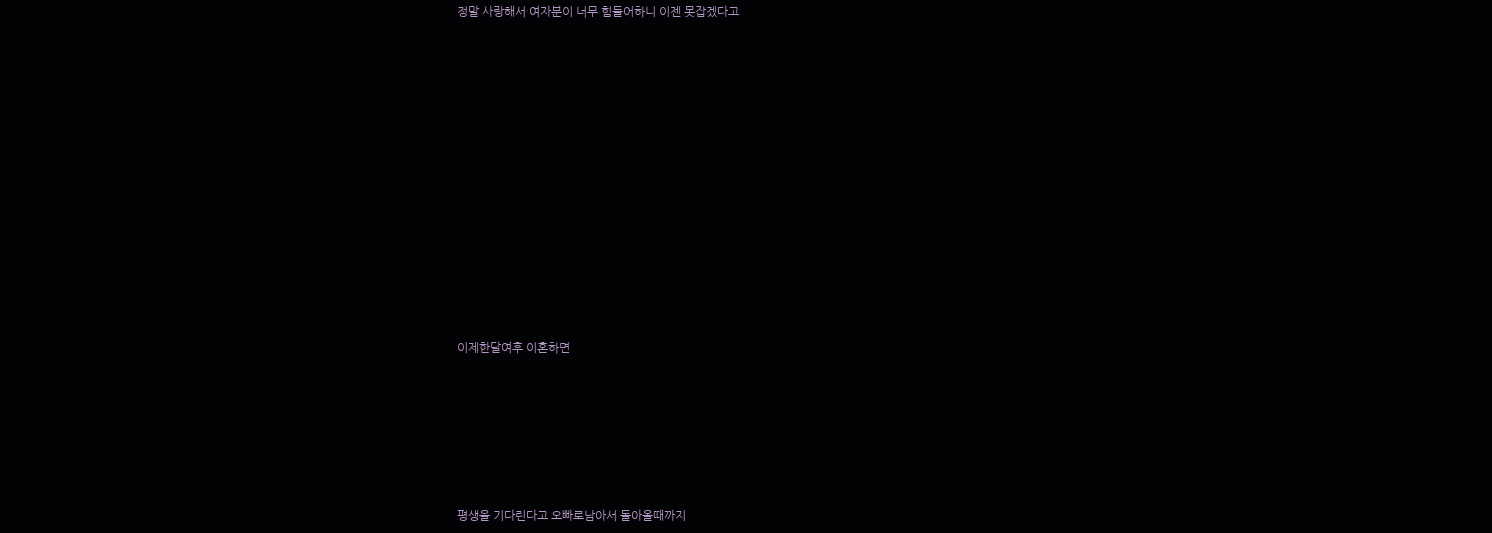정말 사랑해서 여자분이 너무 힘들어하니 이젠 못잡겠다고















이제한달여후 이혼하면







평생을 기다린다고 오빠로남아서 돌아올때까지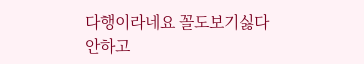다행이라네요 꼴도보기싫다안하고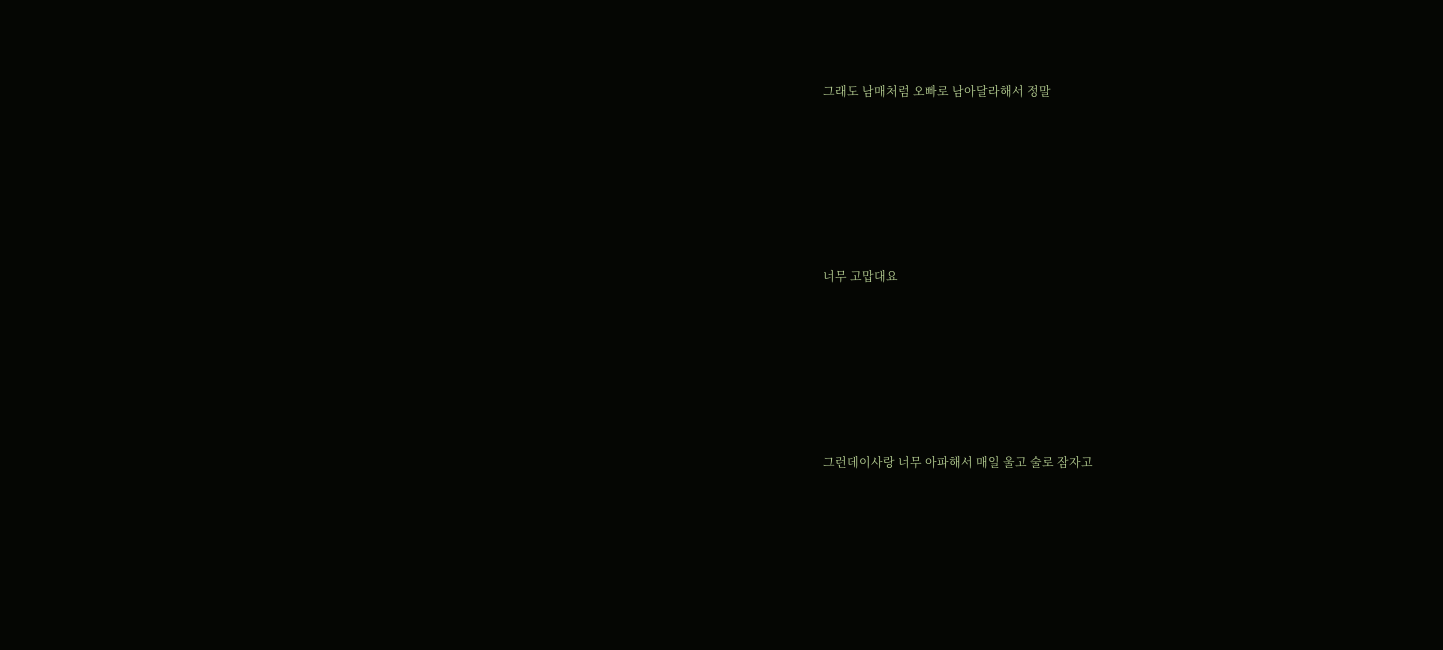그래도 남매처럼 오빠로 남아달라해서 정말







너무 고맙대요







그런데이사랑 너무 아파해서 매일 울고 술로 잠자고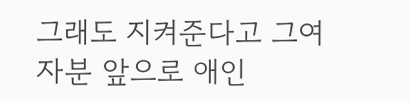그래도 지켜준다고 그여자분 앞으로 애인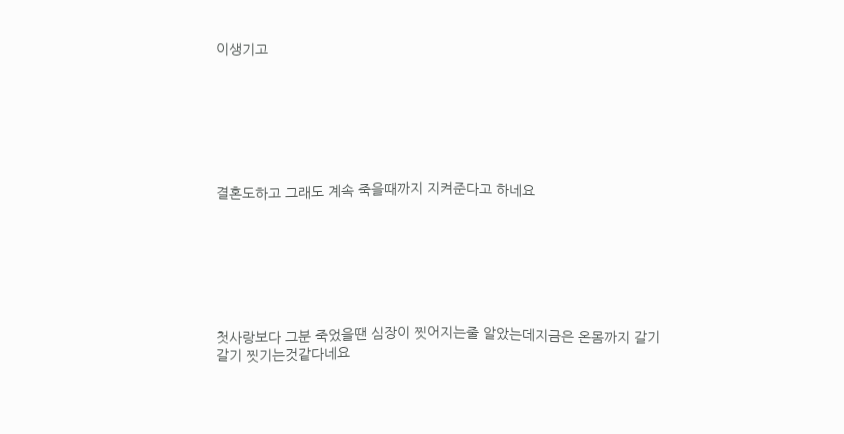이생기고







결혼도하고 그래도 계속 죽을때까지 지켜준다고 하네요







첫사랑보다 그분 죽었을땐 심장이 찟어지는줄 알았는데지금은 온몸까지 갈기갈기 찟기는것같다네요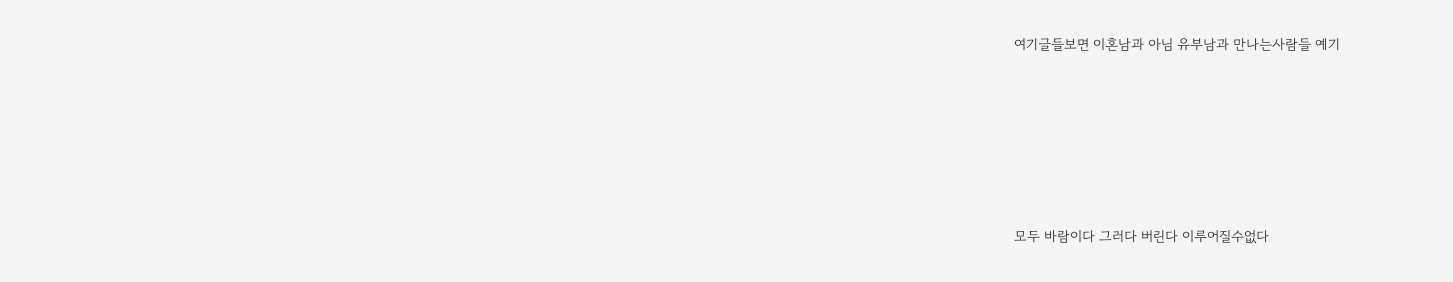여기글들보면 이혼남과 아님 유부남과 만나는사람들 예기







모두 바람이다 그러다 버린다 이루어질수없다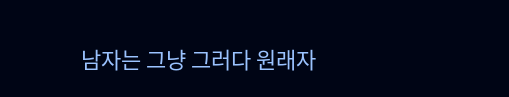남자는 그냥 그러다 원래자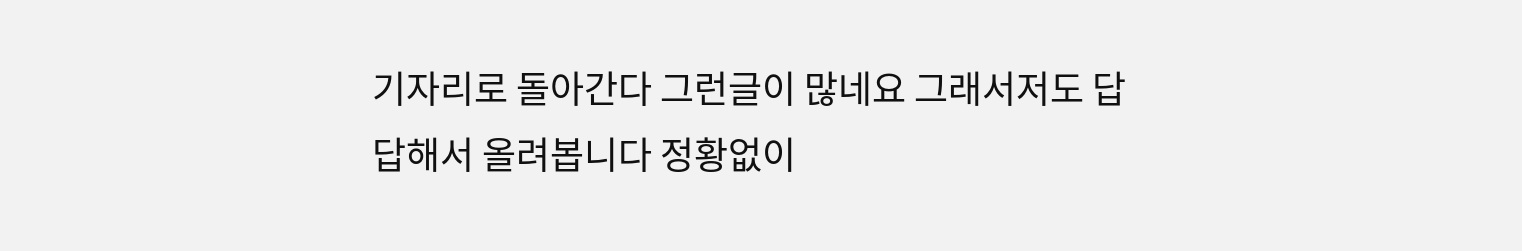기자리로 돌아간다 그런글이 많네요 그래서저도 답답해서 올려봅니다 정황없이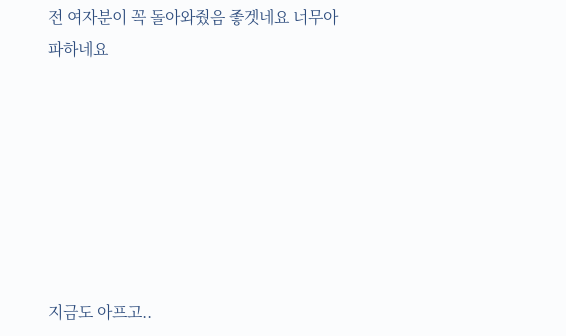전 여자분이 꼭 돌아와줬음 좋겟네요 너무아파하네요







지금도 아프고..